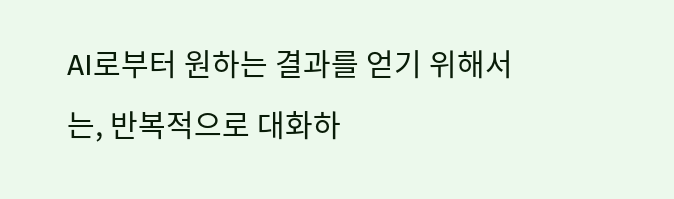AI로부터 원하는 결과를 얻기 위해서는, 반복적으로 대화하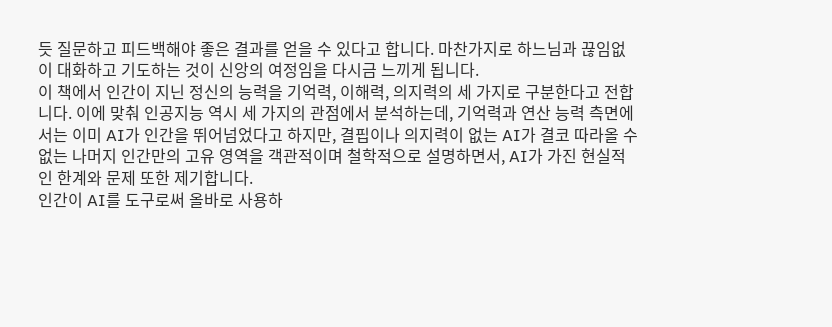듯 질문하고 피드백해야 좋은 결과를 얻을 수 있다고 합니다. 마찬가지로 하느님과 끊임없이 대화하고 기도하는 것이 신앙의 여정임을 다시금 느끼게 됩니다.
이 책에서 인간이 지닌 정신의 능력을 기억력, 이해력, 의지력의 세 가지로 구분한다고 전합니다. 이에 맞춰 인공지능 역시 세 가지의 관점에서 분석하는데, 기억력과 연산 능력 측면에서는 이미 AI가 인간을 뛰어넘었다고 하지만, 결핍이나 의지력이 없는 AI가 결코 따라올 수 없는 나머지 인간만의 고유 영역을 객관적이며 철학적으로 설명하면서, AI가 가진 현실적인 한계와 문제 또한 제기합니다.
인간이 AI를 도구로써 올바로 사용하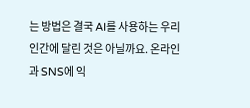는 방법은 결국 AI를 사용하는 우리 인간에 달린 것은 아닐까요. 온라인과 SNS에 익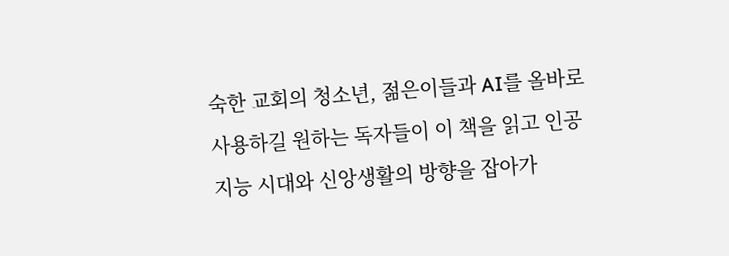숙한 교회의 청소년, 젊은이들과 AI를 올바로 사용하길 원하는 독자들이 이 책을 읽고 인공지능 시대와 신앙생활의 방향을 잡아가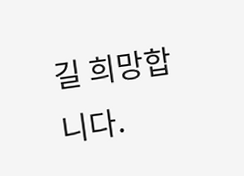길 희망합니다.